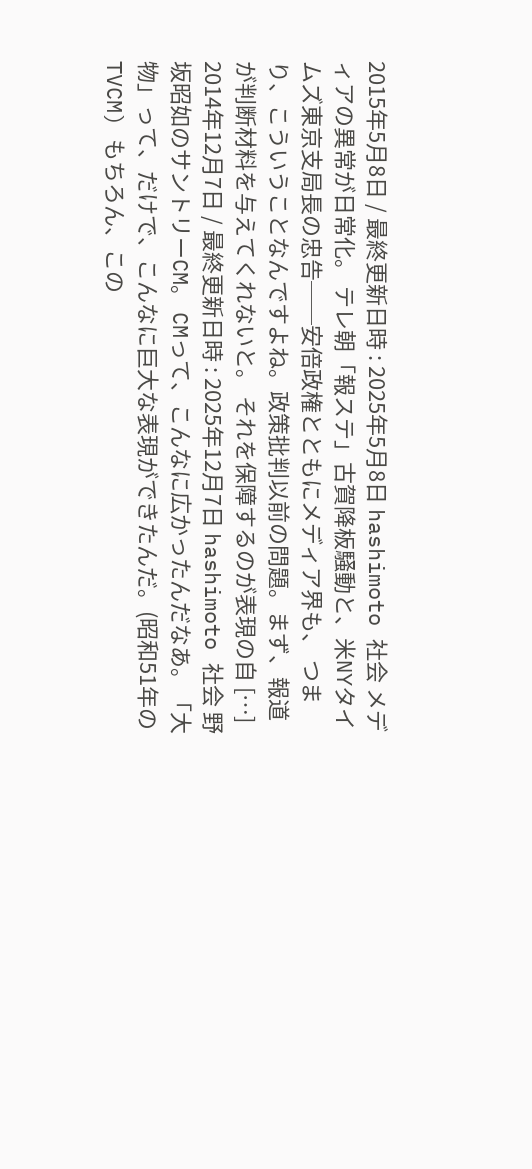2015年5月8日 / 最終更新日時 : 2025年5月8日 hashimoto 社会 メディアの異常が日常化。 テレ朝「報ステ」古賀降板騒動と、米NYタイムズ東京支局長の忠告──安倍政権とともにメディア界も、 つまり、こういうことなんですよね。政策批判以前の問題。まず、報道が判断材料を与えてくれないと。 それを保障するのが表現の自 […]
2014年12月7日 / 最終更新日時 : 2025年12月7日 hashimoto 社会 野坂昭如のサントリーCM。 CMって、こんなに広かったんだなあ。「大物」って、だけで、こんなに巨大な表現ができたんだ。(昭和51年のTVCM) もちろん、この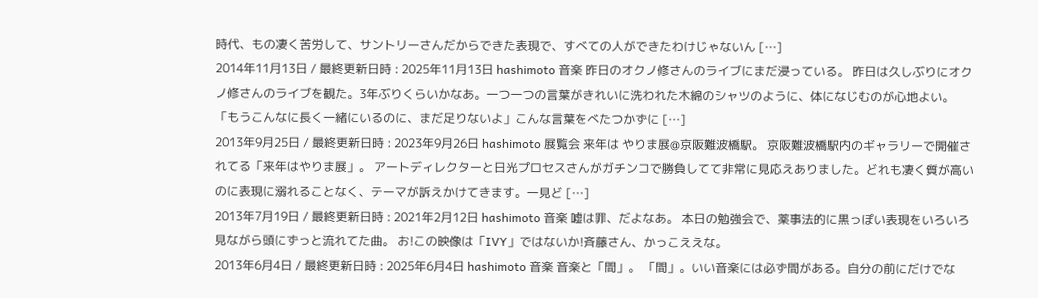時代、もの凄く苦労して、サントリーさんだからできた表現で、すべての人ができたわけじゃないん […]
2014年11月13日 / 最終更新日時 : 2025年11月13日 hashimoto 音楽 昨日のオクノ修さんのライブにまだ浸っている。 昨日は久しぶりにオクノ修さんのライブを観た。3年ぶりくらいかなあ。一つ一つの言葉がきれいに洗われた木綿のシャツのように、体になじむのが心地よい。 「もうこんなに長く一緒にいるのに、まだ足りないよ」こんな言葉をべたつかずに […]
2013年9月25日 / 最終更新日時 : 2023年9月26日 hashimoto 展覧会 来年は やりま展@京阪難波橋駅。 京阪難波橋駅内のギャラリーで開催されてる「来年はやりま展」。 アートディレクターと日光プロセスさんがガチンコで勝負してて非常に見応えありました。どれも凄く質が高いのに表現に溺れることなく、テーマが訴えかけてきます。一見ど […]
2013年7月19日 / 最終更新日時 : 2021年2月12日 hashimoto 音楽 嘘は罪、だよなあ。 本日の勉強会で、薬事法的に黒っぽい表現をいろいろ見ながら頭にずっと流れてた曲。 お!この映像は「IVY」ではないか!斉藤さん、かっこええな。
2013年6月4日 / 最終更新日時 : 2025年6月4日 hashimoto 音楽 音楽と「間」。 「間」。いい音楽には必ず間がある。自分の前にだけでな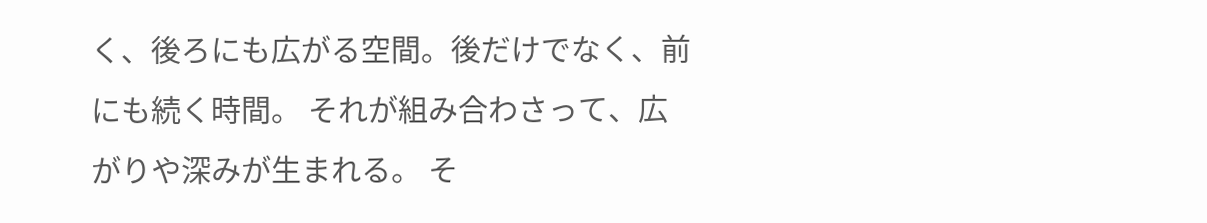く、後ろにも広がる空間。後だけでなく、前にも続く時間。 それが組み合わさって、広がりや深みが生まれる。 そ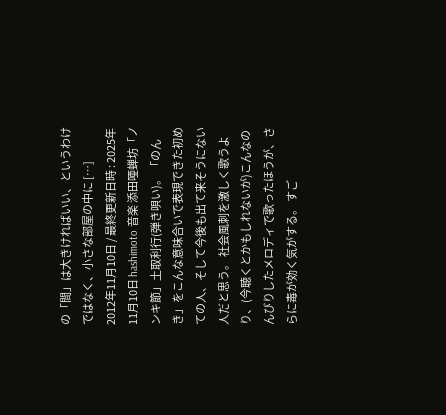の「間」は大きければいい、というわけではなく、小さな部屋の中に […]
2012年11月10日 / 最終更新日時 : 2025年11月10日 hashimoto 音楽 添田唖蝉坊「ノンキ節」土取利行(弾き唄い)。 「のんき」をこんな意味合いで表現できた初めての人、そして今後も出て来そうにない人だと思う。 社会風刺を激しく歌うより、(今聴くとかもしれないが)こんなのんびりしたメロディで歌ったほうが、さらに毒が効く気がする。 すご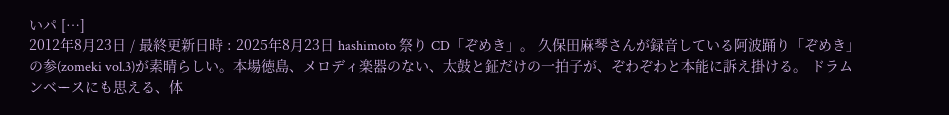いパ […]
2012年8月23日 / 最終更新日時 : 2025年8月23日 hashimoto 祭り CD「ぞめき」。 久保田麻琴さんが録音している阿波踊り「ぞめき」の参(zomeki vol.3)が素晴らしい。本場徳島、メロディ楽器のない、太鼓と鉦だけの一拍子が、ぞわぞわと本能に訴え掛ける。 ドラムンベースにも思える、体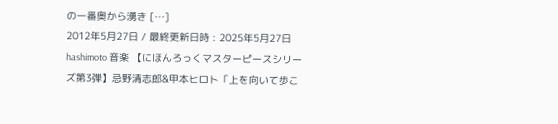の一番奥から湧き […]
2012年5月27日 / 最終更新日時 : 2025年5月27日 hashimoto 音楽 【にほんろっくマスターピースシリーズ第3弾】忌野清志郎&甲本ヒロト「上を向いて歩こ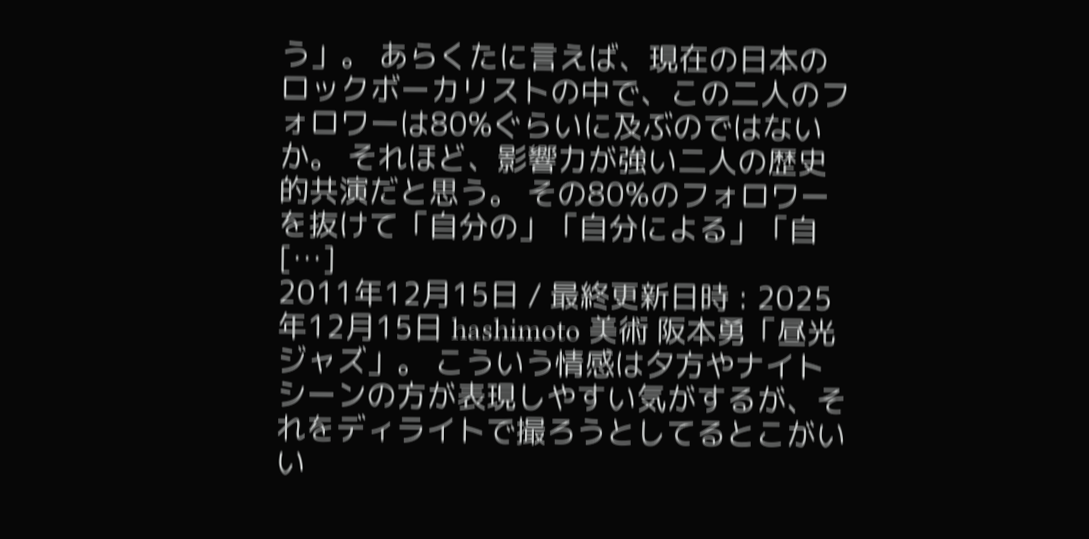う」。 あらくたに言えば、現在の日本のロックボーカリストの中で、この二人のフォロワーは80%ぐらいに及ぶのではないか。 それほど、影響力が強い二人の歴史的共演だと思う。 その80%のフォロワーを抜けて「自分の」「自分による」「自 […]
2011年12月15日 / 最終更新日時 : 2025年12月15日 hashimoto 美術 阪本勇「昼光ジャズ」。 こういう情感は夕方やナイトシーンの方が表現しやすい気がするが、それをディライトで撮ろうとしてるとこがいい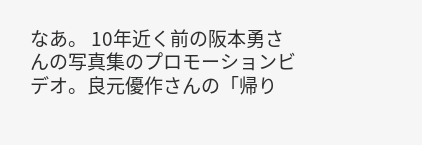なあ。 10年近く前の阪本勇さんの写真集のプロモーションビデオ。良元優作さんの「帰り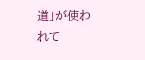道」が使われて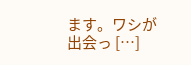ます。ワシが出会っ […]